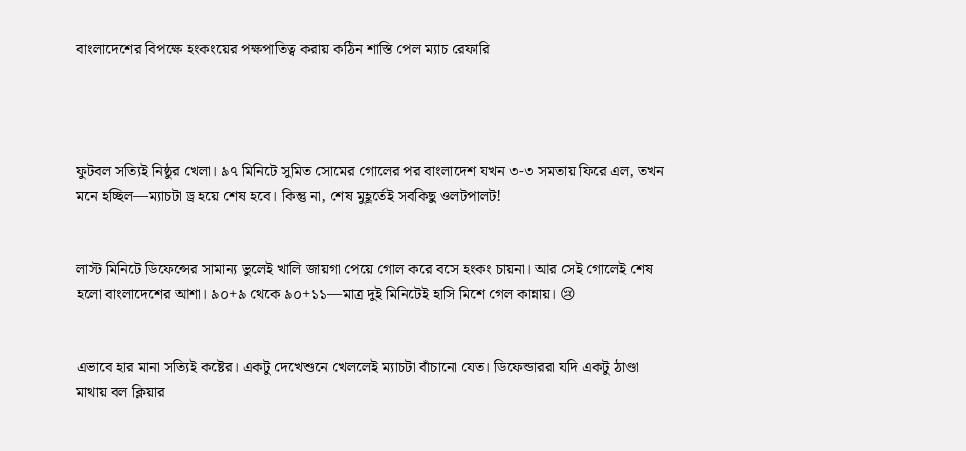বাংলাদেশের বিপক্ষে হংকংয়ের পক্ষপাতিত্ব করায় কঠিন শাস্তি পেল ম্যাচ রেফারি




ফুটবল সত্যিই নিষ্ঠুর খেলা। ৯৭ মিনিটে সুমিত সোমের গোলের পর বাংলাদেশ যখন ৩-৩ সমতায় ফিরে এল, তখন মনে হচ্ছিল—ম্যাচটা ড্র হয়ে শেষ হবে। কিন্তু না, শেষ মুহূর্তেই সবকিছু ওলটপালট!


লাস্ট মিনিটে ডিফেন্সের সামান্য ভুলেই খালি জায়গা পেয়ে গোল করে বসে হংকং চায়না। আর সেই গোলেই শেষ হলো বাংলাদেশের আশা। ৯০+৯ থেকে ৯০+১১—মাত্র দুই মিনিটেই হাসি মিশে গেল কান্নায়। 😢


এভাবে হার মানা সত্যিই কষ্টের। একটু দেখেশুনে খেললেই ম্যাচটা বাঁচানো যেত। ডিফেন্ডাররা যদি একটু ঠাণ্ডা মাথায় বল ক্লিয়ার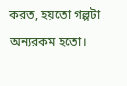করত, হয়তো গল্পটা অন্যরকম হতো।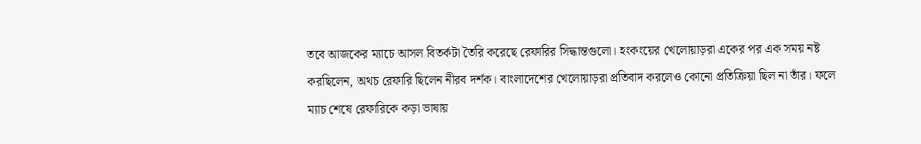তবে আজকের ম্যাচে আসল বিতর্কটা তৈরি করেছে রেফারির সিদ্ধান্তগুলো। হংকংয়ের খেলোয়াড়রা একের পর এক সময় নষ্ট করছিলেন, অথচ রেফারি ছিলেন নীরব দর্শক। বাংলাদেশের খেলোয়াড়রা প্রতিবাদ করলেও কোনো প্রতিক্রিয়া ছিল না তাঁর। ফলে ম্যাচ শেষে রেফারিকে কড়া ভাষায়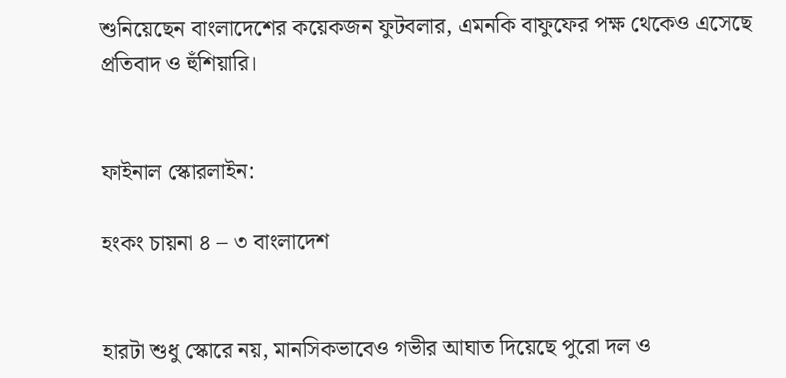শুনিয়েছেন বাংলাদেশের কয়েকজন ফুটবলার, এমনকি বাফুফের পক্ষ থেকেও এসেছে প্রতিবাদ ও হুঁশিয়ারি।


ফাইনাল স্কোরলাইন:

হংকং চায়না ৪ – ৩ বাংলাদেশ


হারটা শুধু স্কোরে নয়, মানসিকভাবেও গভীর আঘাত দিয়েছে পুরো দল ও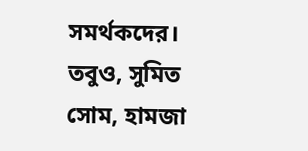সমর্থকদের। তবুও, সুমিত সোম, হামজা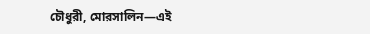চৌধুরী, মোরসালিন—এই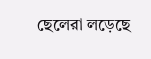ছেলেরা লড়েছে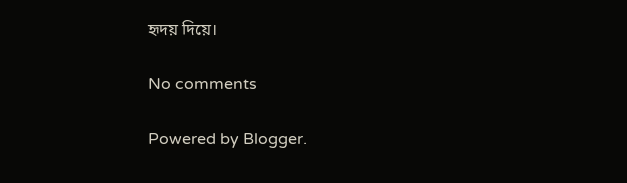হৃদয় দিয়ে।

No comments

Powered by Blogger.